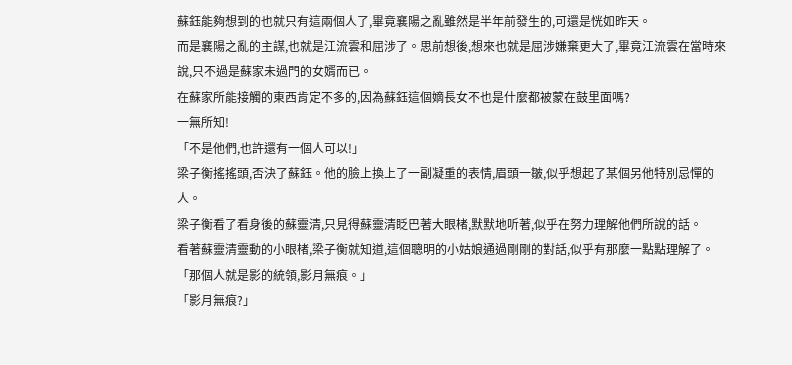蘇鈺能夠想到的也就只有這兩個人了,畢竟襄陽之亂雖然是半年前發生的,可還是恍如昨天。
而是襄陽之亂的主謀,也就是江流雲和屈涉了。思前想後,想來也就是屈涉嫌棄更大了,畢竟江流雲在當時來說,只不過是蘇家未過門的女婿而已。
在蘇家所能接觸的東西肯定不多的,因為蘇鈺這個嫡長女不也是什麼都被蒙在鼓里面嗎?
一無所知!
「不是他們,也許還有一個人可以!」
梁子衡搖搖頭,否決了蘇鈺。他的臉上換上了一副凝重的表情,眉頭一皺,似乎想起了某個另他特別忌憚的人。
梁子衡看了看身後的蘇靈清,只見得蘇靈清眨巴著大眼楮,默默地听著,似乎在努力理解他們所說的話。
看著蘇靈清靈動的小眼楮,梁子衡就知道,這個聰明的小姑娘通過剛剛的對話,似乎有那麼一點點理解了。
「那個人就是影的統領,影月無痕。」
「影月無痕?」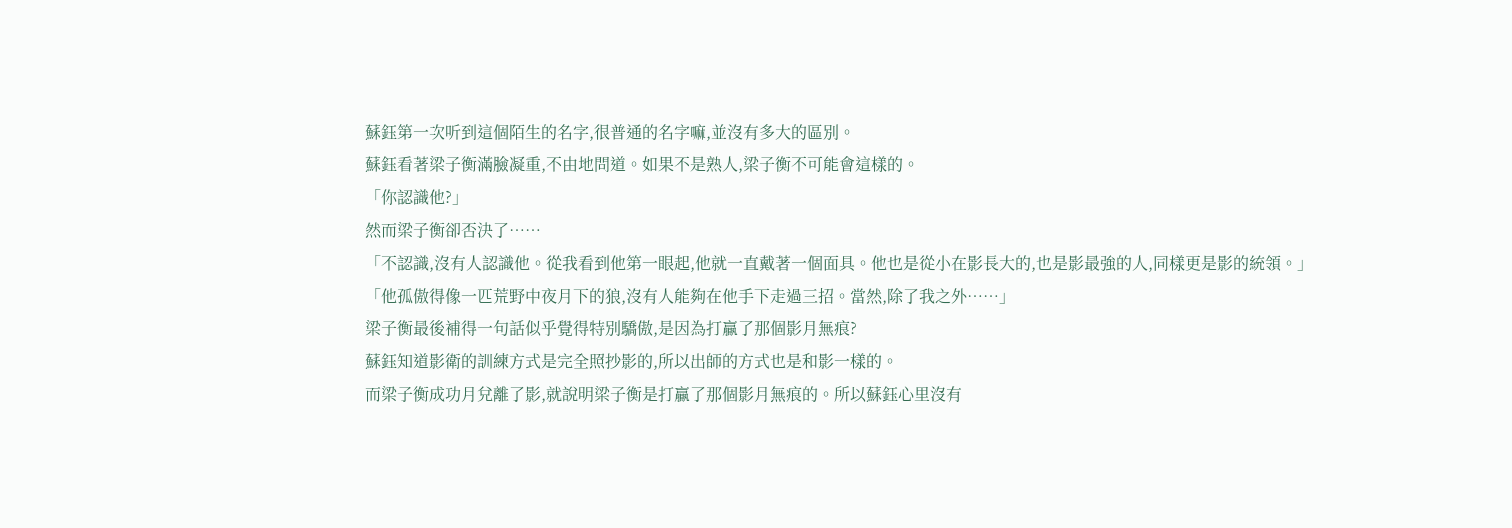蘇鈺第一次听到這個陌生的名字,很普通的名字嘛,並沒有多大的區別。
蘇鈺看著梁子衡滿臉凝重,不由地問道。如果不是熟人,梁子衡不可能會這樣的。
「你認識他?」
然而梁子衡卻否決了……
「不認識,沒有人認識他。從我看到他第一眼起,他就一直戴著一個面具。他也是從小在影長大的,也是影最強的人,同樣更是影的統領。」
「他孤傲得像一匹荒野中夜月下的狼,沒有人能夠在他手下走過三招。當然,除了我之外……」
梁子衡最後補得一句話似乎覺得特別驕傲,是因為打贏了那個影月無痕?
蘇鈺知道影衛的訓練方式是完全照抄影的,所以出師的方式也是和影一樣的。
而梁子衡成功月兌離了影,就說明梁子衡是打贏了那個影月無痕的。所以蘇鈺心里沒有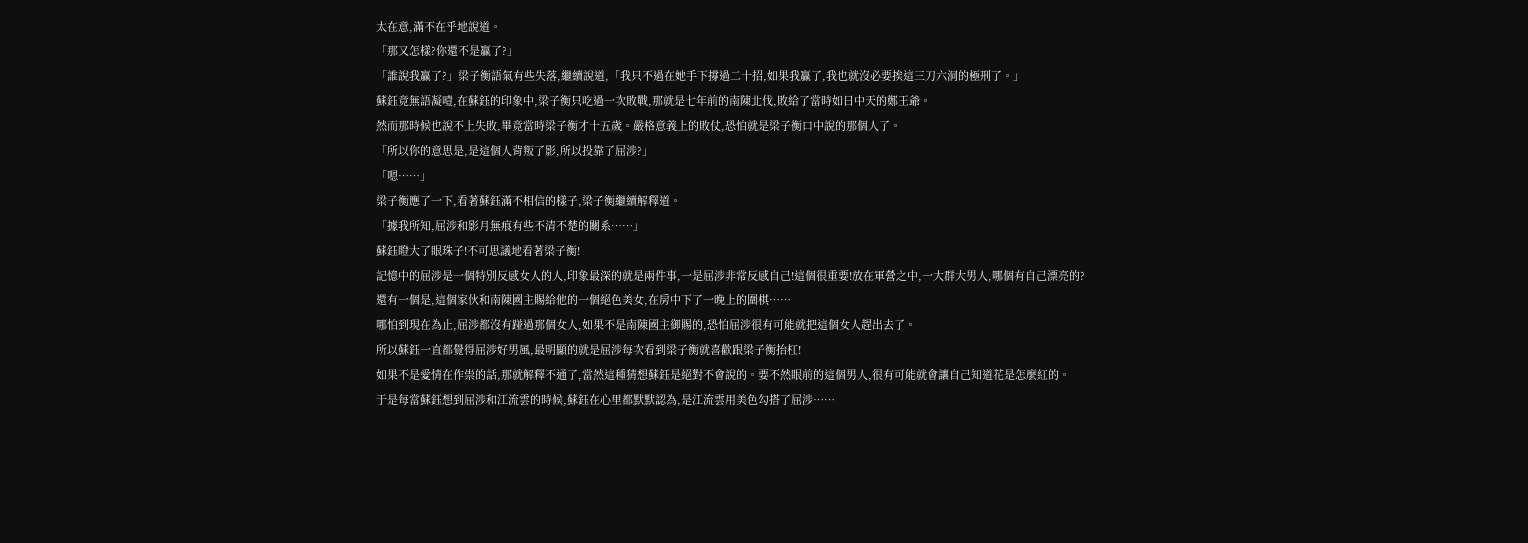太在意,滿不在乎地說道。
「那又怎樣?你還不是贏了?」
「誰說我贏了?」梁子衡語氣有些失落,繼續說道,「我只不過在她手下撐過二十招,如果我贏了,我也就沒必要挨這三刀六洞的極刑了。」
蘇鈺竟無語凝噎,在蘇鈺的印象中,梁子衡只吃過一次敗戰,那就是七年前的南陳北伐,敗給了當時如日中天的鄭王爺。
然而那時候也說不上失敗,畢竟當時梁子衡才十五歲。嚴格意義上的敗仗,恐怕就是梁子衡口中說的那個人了。
「所以你的意思是,是這個人背叛了影,所以投靠了屈涉?」
「嗯……」
梁子衡應了一下,看著蘇鈺滿不相信的樣子,梁子衡繼續解釋道。
「據我所知,屈涉和影月無痕有些不清不楚的關系……」
蘇鈺瞪大了眼珠子!不可思議地看著梁子衡!
記憶中的屈涉是一個特別反感女人的人,印象最深的就是兩件事,一是屈涉非常反感自己!這個很重要!放在軍營之中,一大群大男人,哪個有自己漂亮的?
還有一個是,這個家伙和南陳國主賜給他的一個絕色美女,在房中下了一晚上的圍棋……
哪怕到現在為止,屈涉都沒有踫過那個女人,如果不是南陳國主御賜的,恐怕屈涉很有可能就把這個女人趕出去了。
所以蘇鈺一直都覺得屈涉好男風,最明顯的就是屈涉每次看到梁子衡就喜歡跟梁子衡抬杠!
如果不是愛情在作祟的話,那就解釋不通了,當然這種猜想蘇鈺是絕對不會說的。要不然眼前的這個男人,很有可能就會讓自己知道花是怎麼紅的。
于是每當蘇鈺想到屈涉和江流雲的時候,蘇鈺在心里都默默認為,是江流雲用美色勾搭了屈涉……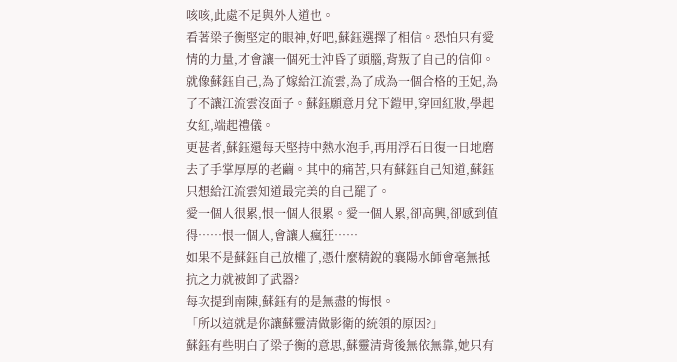咳咳,此處不足與外人道也。
看著梁子衡堅定的眼神,好吧,蘇鈺選擇了相信。恐怕只有愛情的力量,才會讓一個死士沖昏了頭腦,背叛了自己的信仰。
就像蘇鈺自己,為了嫁給江流雲,為了成為一個合格的王妃,為了不讓江流雲沒面子。蘇鈺願意月兌下鎧甲,穿回紅妝,學起女紅,端起禮儀。
更甚者,蘇鈺還每天堅持中熱水泡手,再用浮石日復一日地磨去了手掌厚厚的老繭。其中的痛苦,只有蘇鈺自己知道,蘇鈺只想給江流雲知道最完美的自己罷了。
愛一個人很累,恨一個人很累。愛一個人累,卻高興,卻感到值得……恨一個人,會讓人瘋狂……
如果不是蘇鈺自己放權了,憑什麼精銳的襄陽水師會毫無抵抗之力就被卸了武器?
每次提到南陳,蘇鈺有的是無盡的悔恨。
「所以這就是你讓蘇靈清做影衛的統領的原因?」
蘇鈺有些明白了梁子衡的意思,蘇靈清背後無依無靠,她只有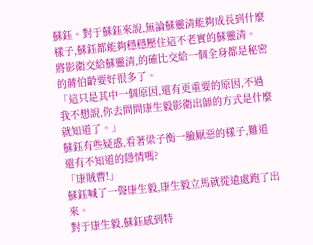蘇鈺。對于蘇鈺來說,無論蘇靈清能夠成長到什麼樣子,蘇鈺都能夠穩穩壓住這不老實的蘇靈清。
將影衛交給蘇靈清,的確比交給一個全身都是秘密的蔣伯齡要好很多了。
「這只是其中一個原因,還有更重要的原因,不過我不想說,你去問問康生毅影衛出師的方式是什麼就知道了。」
蘇鈺有些疑惑,看著梁子衡一臉厭惡的樣子,難道還有不知道的隱情嗎?
「康賊曹!」
蘇鈺喊了一聲康生毅,康生毅立馬就從遠處跑了出來。
對于康生毅,蘇鈺感到特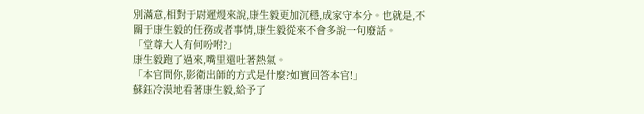別滿意,相對于尉遲熳來說,康生毅更加沉穩,成家守本分。也就是,不關于康生毅的任務或者事情,康生毅從來不會多說一句廢話。
「堂尊大人有何吩咐?」
康生毅跑了過來,嘴里還吐著熱氣。
「本官問你,影衛出師的方式是什麼?如實回答本官!」
蘇鈺冷漠地看著康生毅,給予了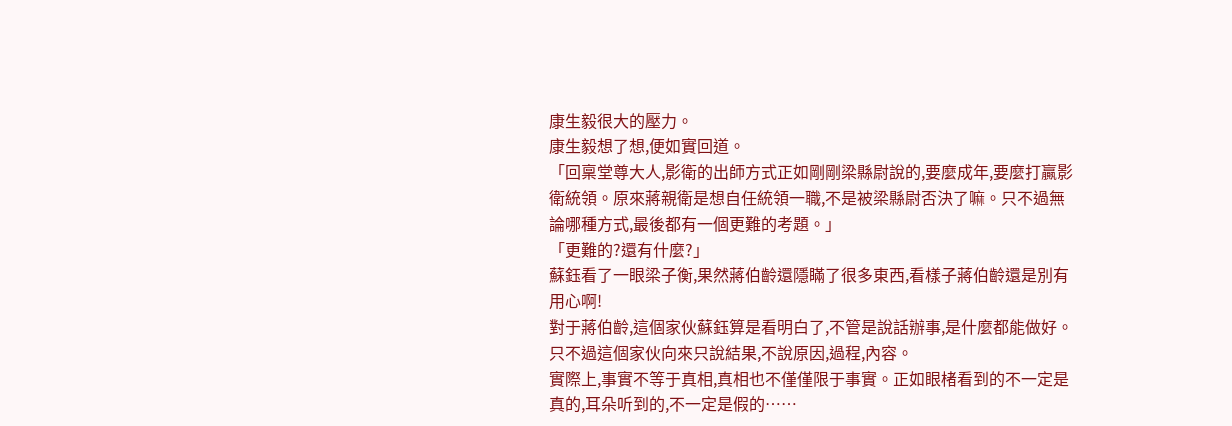康生毅很大的壓力。
康生毅想了想,便如實回道。
「回稟堂尊大人,影衛的出師方式正如剛剛梁縣尉說的,要麼成年,要麼打贏影衛統領。原來蔣親衛是想自任統領一職,不是被梁縣尉否決了嘛。只不過無論哪種方式,最後都有一個更難的考題。」
「更難的?還有什麼?」
蘇鈺看了一眼梁子衡,果然蔣伯齡還隱瞞了很多東西,看樣子蔣伯齡還是別有用心啊!
對于蔣伯齡,這個家伙蘇鈺算是看明白了,不管是說話辦事,是什麼都能做好。只不過這個家伙向來只說結果,不說原因,過程,內容。
實際上,事實不等于真相,真相也不僅僅限于事實。正如眼楮看到的不一定是真的,耳朵听到的,不一定是假的……